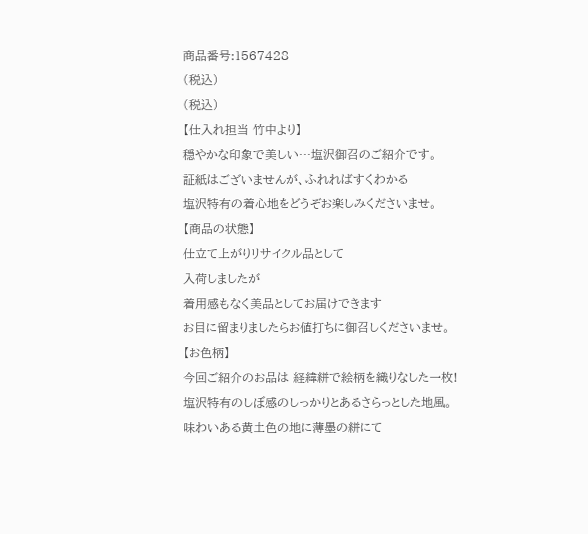商品番号:1567428
(税込)
(税込)
【仕入れ担当 竹中より】
穏やかな印象で美しい…塩沢御召のご紹介です。
証紙はございませんが、ふれればすくわかる
塩沢特有の着心地をどうぞお楽しみくださいませ。
【商品の状態】
仕立て上がりリサイクル品として
入荷しましたが
着用感もなく美品としてお届けできます
お目に留まりましたらお値打ちに御召しくださいませ。
【お色柄】
今回ご紹介のお品は 経緯絣で絵柄を織りなした一枚!
塩沢特有のしぼ感のしっかりとあるさらっとした地風。
味わいある黄土色の地に薄墨の絣にて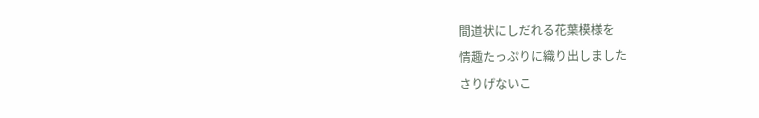間道状にしだれる花葉模様を
情趣たっぷりに織り出しました
さりげないこ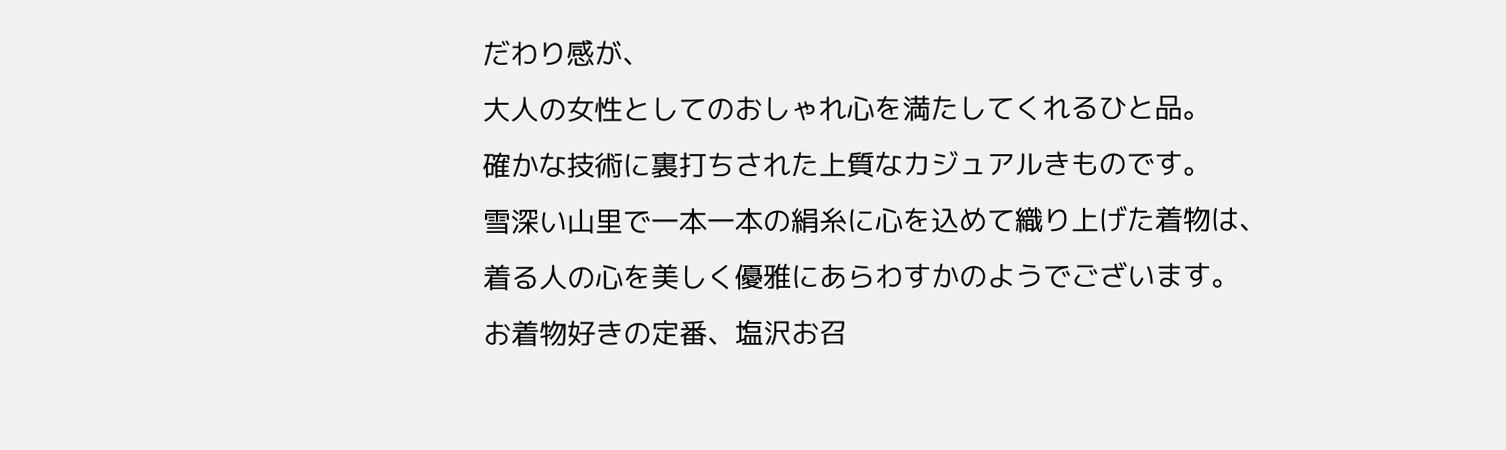だわり感が、
大人の女性としてのおしゃれ心を満たしてくれるひと品。
確かな技術に裏打ちされた上質なカジュアルきものです。
雪深い山里で一本一本の絹糸に心を込めて織り上げた着物は、
着る人の心を美しく優雅にあらわすかのようでございます。
お着物好きの定番、塩沢お召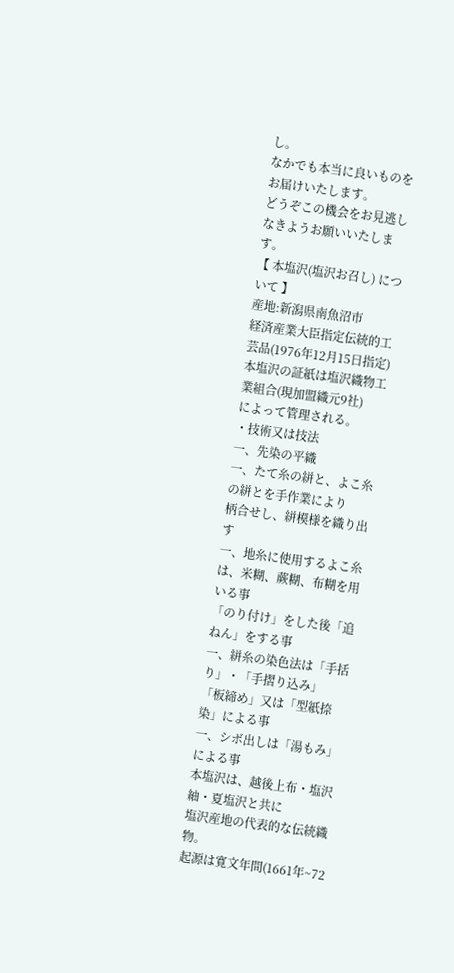し。
なかでも本当に良いものをお届けいたします。
どうぞこの機会をお見逃しなきようお願いいたします。
【 本塩沢(塩沢お召し) について 】
産地:新潟県南魚沼市
経済産業大臣指定伝統的工芸品(1976年12月15日指定)
本塩沢の証紙は塩沢織物工業組合(現加盟織元9社)
によって管理される。
・技術又は技法
一、先染の平織
一、たて糸の絣と、よこ糸の絣とを手作業により
柄合せし、絣模様を織り出す
一、地糸に使用するよこ糸は、米糊、蕨糊、布糊を用いる事
「のり付け」をした後「追ねん」をする事
一、絣糸の染色法は「手括り」・「手摺り込み」
「板締め」又は「型紙捺染」による事
一、シボ出しは「湯もみ」による事
本塩沢は、越後上布・塩沢紬・夏塩沢と共に
塩沢産地の代表的な伝統織物。
起源は寛文年間(1661年~72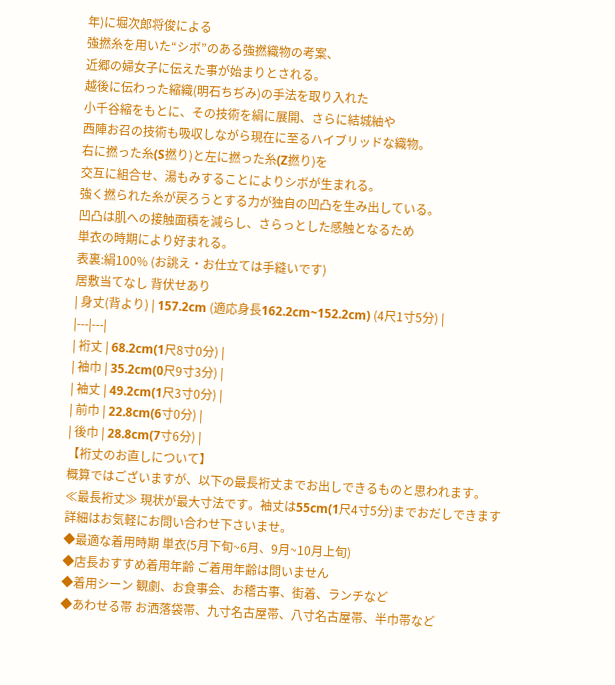年)に堀次郎将俊による
強撚糸を用いた“シボ”のある強撚織物の考案、
近郷の婦女子に伝えた事が始まりとされる。
越後に伝わった縮織(明石ちぢみ)の手法を取り入れた
小千谷縮をもとに、その技術を絹に展開、さらに結城紬や
西陣お召の技術も吸収しながら現在に至るハイブリッドな織物。
右に撚った糸(S撚り)と左に撚った糸(Z撚り)を
交互に組合せ、湯もみすることによりシボが生まれる。
強く撚られた糸が戻ろうとする力が独自の凹凸を生み出している。
凹凸は肌への接触面積を減らし、さらっとした感触となるため
単衣の時期により好まれる。
表裏:絹100% (お誂え・お仕立ては手縫いです)
居敷当てなし 背伏せあり
| 身丈(背より) | 157.2cm (適応身長162.2cm~152.2cm) (4尺1寸5分) |
|---|---|
| 裄丈 | 68.2cm(1尺8寸0分) |
| 袖巾 | 35.2cm(0尺9寸3分) |
| 袖丈 | 49.2cm(1尺3寸0分) |
| 前巾 | 22.8cm(6寸0分) |
| 後巾 | 28.8cm(7寸6分) |
【裄丈のお直しについて】
概算ではございますが、以下の最長裄丈までお出しできるものと思われます。
≪最長裄丈≫ 現状が最大寸法です。袖丈は55cm(1尺4寸5分)までおだしできます
詳細はお気軽にお問い合わせ下さいませ。
◆最適な着用時期 単衣(5月下旬~6月、9月~10月上旬)
◆店長おすすめ着用年齢 ご着用年齢は問いません
◆着用シーン 観劇、お食事会、お稽古事、街着、ランチなど
◆あわせる帯 お洒落袋帯、九寸名古屋帯、八寸名古屋帯、半巾帯など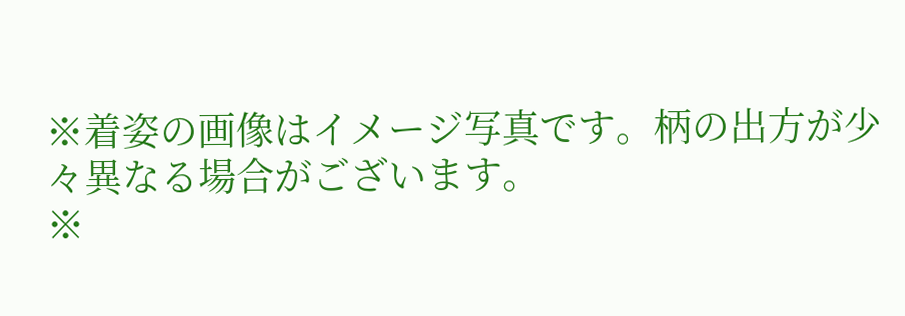※着姿の画像はイメージ写真です。柄の出方が少々異なる場合がございます。
※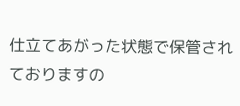仕立てあがった状態で保管されておりますの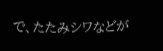で、たたみシワなどが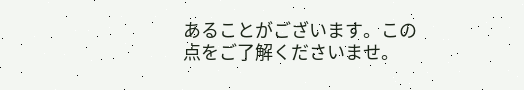あることがございます。この点をご了解くださいませ。